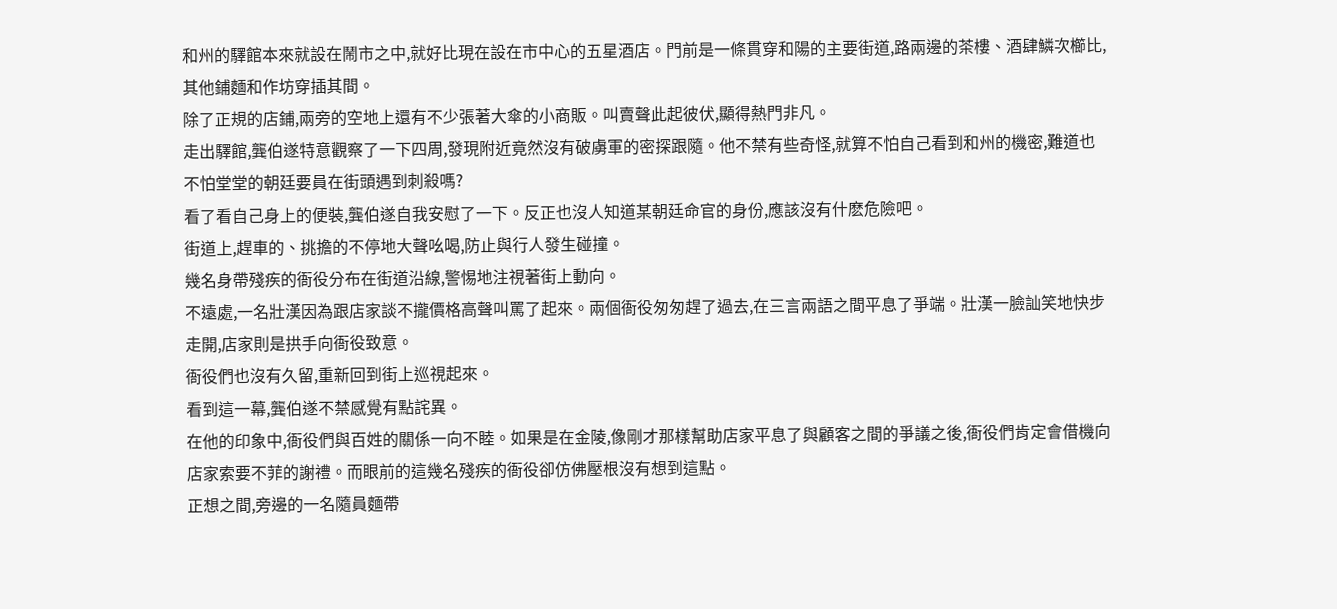和州的驛館本來就設在鬧市之中,就好比現在設在市中心的五星酒店。門前是一條貫穿和陽的主要街道,路兩邊的茶樓、酒肆鱗次櫛比,其他鋪麵和作坊穿插其間。
除了正規的店鋪,兩旁的空地上還有不少張著大傘的小商販。叫賣聲此起彼伏,顯得熱門非凡。
走出驛館,龔伯遂特意觀察了一下四周,發現附近竟然沒有破虜軍的密探跟隨。他不禁有些奇怪,就算不怕自己看到和州的機密,難道也不怕堂堂的朝廷要員在街頭遇到刺殺嗎?
看了看自己身上的便裝,龔伯遂自我安慰了一下。反正也沒人知道某朝廷命官的身份,應該沒有什麽危險吧。
街道上,趕車的、挑擔的不停地大聲吆喝,防止與行人發生碰撞。
幾名身帶殘疾的衙役分布在街道沿線,警惕地注視著街上動向。
不遠處,一名壯漢因為跟店家談不攏價格高聲叫罵了起來。兩個衙役匆匆趕了過去,在三言兩語之間平息了爭端。壯漢一臉訕笑地快步走開,店家則是拱手向衙役致意。
衙役們也沒有久留,重新回到街上巡視起來。
看到這一幕,龔伯遂不禁感覺有點詫異。
在他的印象中,衙役們與百姓的關係一向不睦。如果是在金陵,像剛才那樣幫助店家平息了與顧客之間的爭議之後,衙役們肯定會借機向店家索要不菲的謝禮。而眼前的這幾名殘疾的衙役卻仿佛壓根沒有想到這點。
正想之間,旁邊的一名隨員麵帶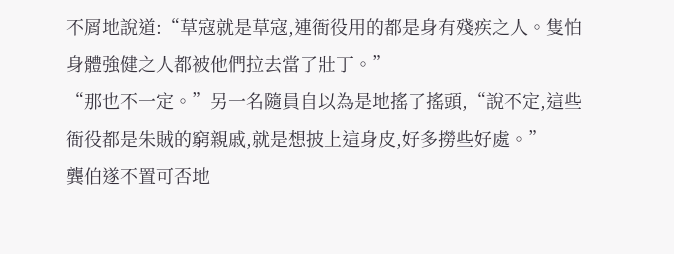不屑地說道:“草寇就是草寇,連衙役用的都是身有殘疾之人。隻怕身體強健之人都被他們拉去當了壯丁。”
“那也不一定。”另一名隨員自以為是地搖了搖頭,“說不定,這些衙役都是朱賊的窮親戚,就是想披上這身皮,好多撈些好處。”
龔伯遂不置可否地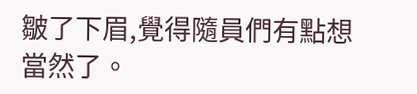皺了下眉,覺得隨員們有點想當然了。